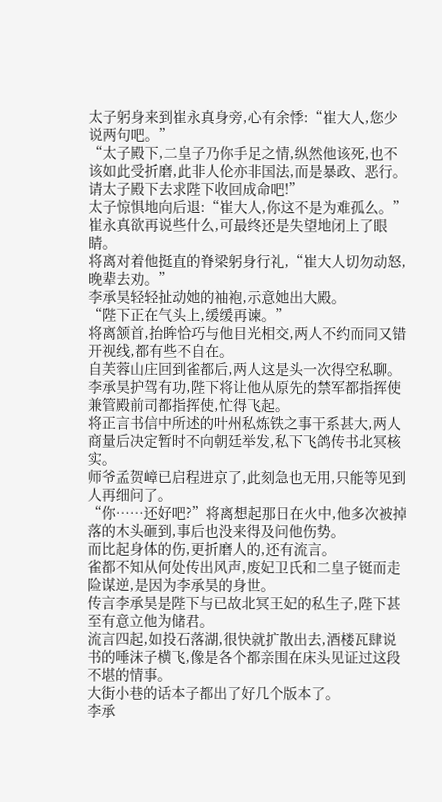太子躬身来到崔永真身旁,心有余悸:“崔大人,您少说两句吧。”
“太子殿下,二皇子乃你手足之情,纵然他该死,也不该如此受折磨,此非人伦亦非国法,而是暴政、恶行。请太子殿下去求陛下收回成命吧!”
太子惊惧地向后退:“崔大人,你这不是为难孤么。”
崔永真欲再说些什么,可最终还是失望地闭上了眼睛。
将离对着他挺直的脊梁躬身行礼,“崔大人切勿动怒,晚辈去劝。”
李承昊轻轻扯动她的袖袍,示意她出大殿。
“陛下正在气头上,缓缓再谏。”
将离颔首,抬眸恰巧与他目光相交,两人不约而同又错开视线,都有些不自在。
自芙蓉山庄回到雀都后,两人这是头一次得空私聊。
李承昊护驾有功,陛下将让他从原先的禁军都指挥使兼管殿前司都指挥使,忙得飞起。
将正言书信中所述的叶州私炼铁之事干系甚大,两人商量后决定暂时不向朝廷举发,私下飞鸽传书北冥核实。
师爷孟贺嶂已启程进京了,此刻急也无用,只能等见到人再细问了。
“你……还好吧?”将离想起那日在火中,他多次被掉落的木头砸到,事后也没来得及问他伤势。
而比起身体的伤,更折磨人的,还有流言。
雀都不知从何处传出风声,废妃卫氏和二皇子铤而走险谋逆,是因为李承昊的身世。
传言李承昊是陛下与已故北冥王妃的私生子,陛下甚至有意立他为储君。
流言四起,如投石落湖,很快就扩散出去,酒楼瓦肆说书的唾沫子横飞,像是各个都亲围在床头见证过这段不堪的情事。
大街小巷的话本子都出了好几个版本了。
李承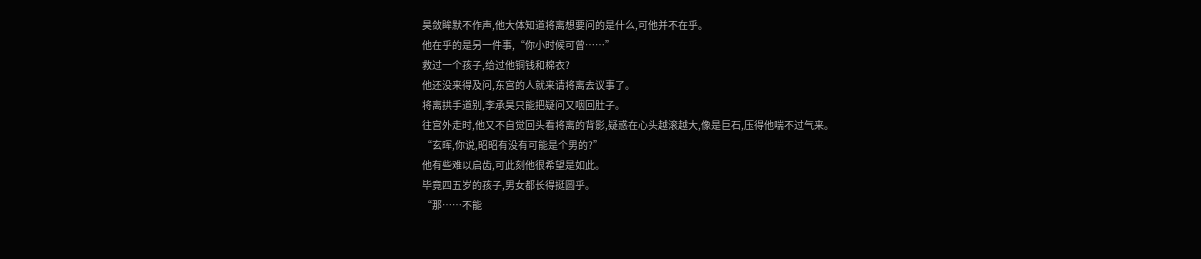昊敛眸默不作声,他大体知道将离想要问的是什么,可他并不在乎。
他在乎的是另一件事,“你小时候可曾……”
救过一个孩子,给过他铜钱和棉衣?
他还没来得及问,东宫的人就来请将离去议事了。
将离拱手道别,李承昊只能把疑问又咽回肚子。
往宫外走时,他又不自觉回头看将离的背影,疑惑在心头越滚越大,像是巨石,压得他喘不过气来。
“玄晖,你说,昭昭有没有可能是个男的?”
他有些难以启齿,可此刻他很希望是如此。
毕竟四五岁的孩子,男女都长得挺圆乎。
“那……不能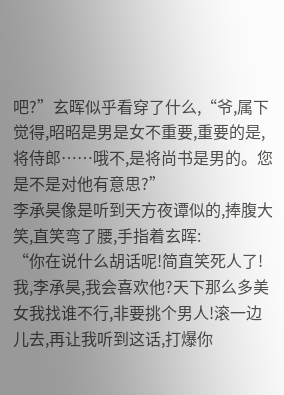吧?”玄晖似乎看穿了什么,“爷,属下觉得,昭昭是男是女不重要,重要的是,将侍郎……哦不,是将尚书是男的。您是不是对他有意思?”
李承昊像是听到天方夜谭似的,捧腹大笑,直笑弯了腰,手指着玄晖:
“你在说什么胡话呢!简直笑死人了!我,李承昊,我会喜欢他?天下那么多美女我找谁不行,非要挑个男人!滚一边儿去,再让我听到这话,打爆你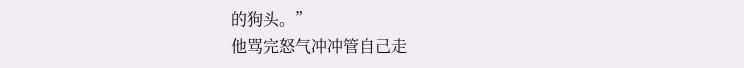的狗头。”
他骂完怒气冲冲管自己走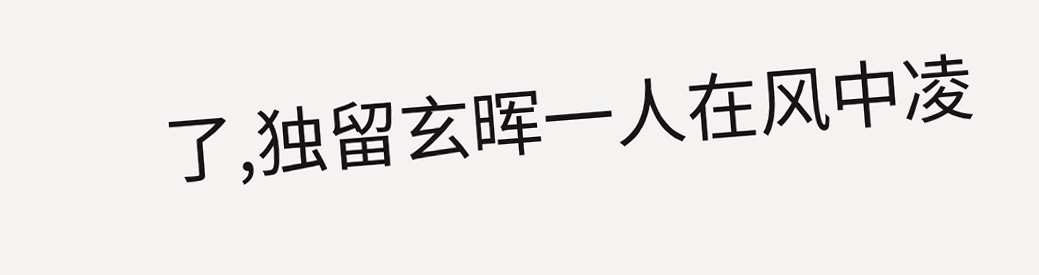了,独留玄晖一人在风中凌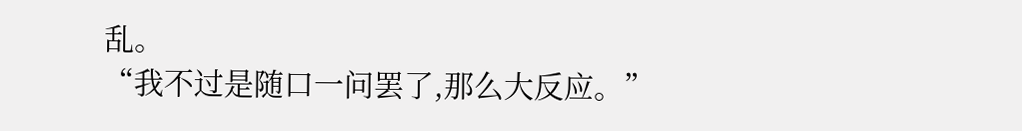乱。
“我不过是随口一问罢了,那么大反应。”